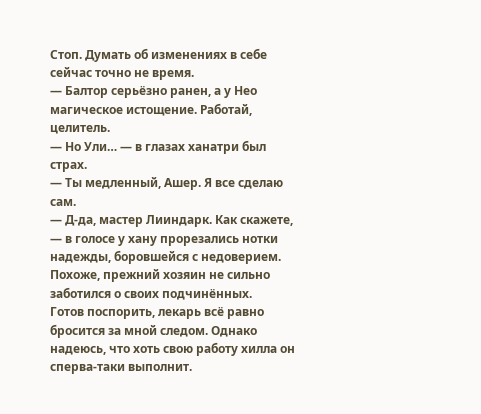Стоп. Думать об изменениях в себе сейчас точно не время.
— Балтор серьёзно ранен, а у Нео магическое истощение. Работай, целитель.
— Но Ули… — в глазах ханатри был страх.
— Ты медленный, Ашер. Я все сделаю сам.
— Д-да, мастер Лииндарк. Как скажете, — в голосе у хану прорезались нотки надежды, боровшейся с недоверием. Похоже, прежний хозяин не сильно заботился о своих подчинённых.
Готов поспорить, лекарь всё равно бросится за мной следом. Однако надеюсь, что хоть свою работу хилла он сперва-таки выполнит.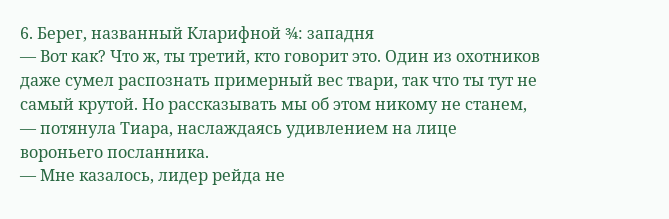6. Берег, названный Кларифной ¾: западня
— Вот как? Что ж, ты третий, кто говорит это. Один из охотников даже сумел распознать примерный вес твари, так что ты тут не самый крутой. Но рассказывать мы об этом никому не станем, — потянула Тиара, наслаждаясь удивлением на лице вороньего посланника.
— Мне казалось, лидер рейда не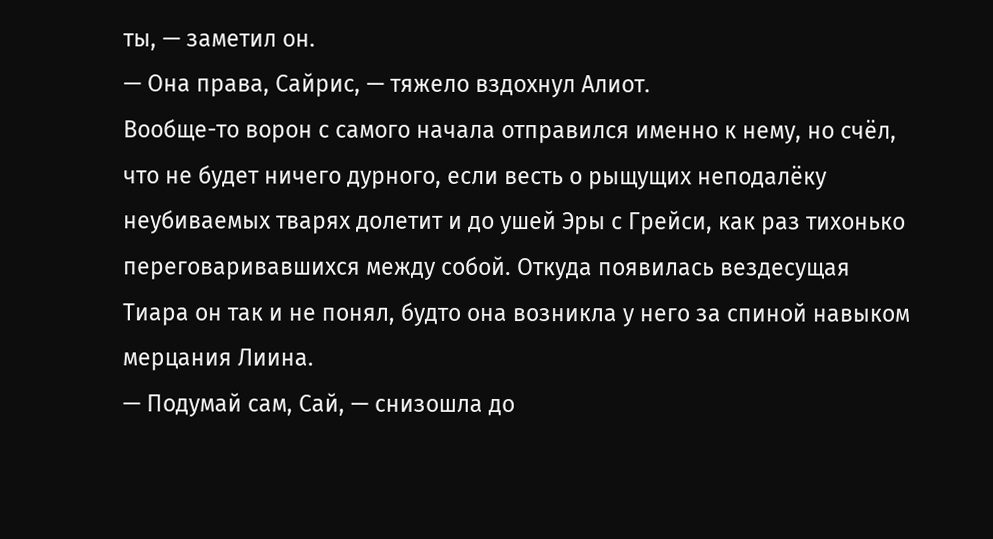ты, — заметил он.
— Она права, Сайрис, — тяжело вздохнул Алиот.
Вообще-то ворон с самого начала отправился именно к нему, но счёл, что не будет ничего дурного, если весть о рыщущих неподалёку неубиваемых тварях долетит и до ушей Эры с Грейси, как раз тихонько переговаривавшихся между собой. Откуда появилась вездесущая Тиара он так и не понял, будто она возникла у него за спиной навыком мерцания Лиина.
— Подумай сам, Сай, — снизошла до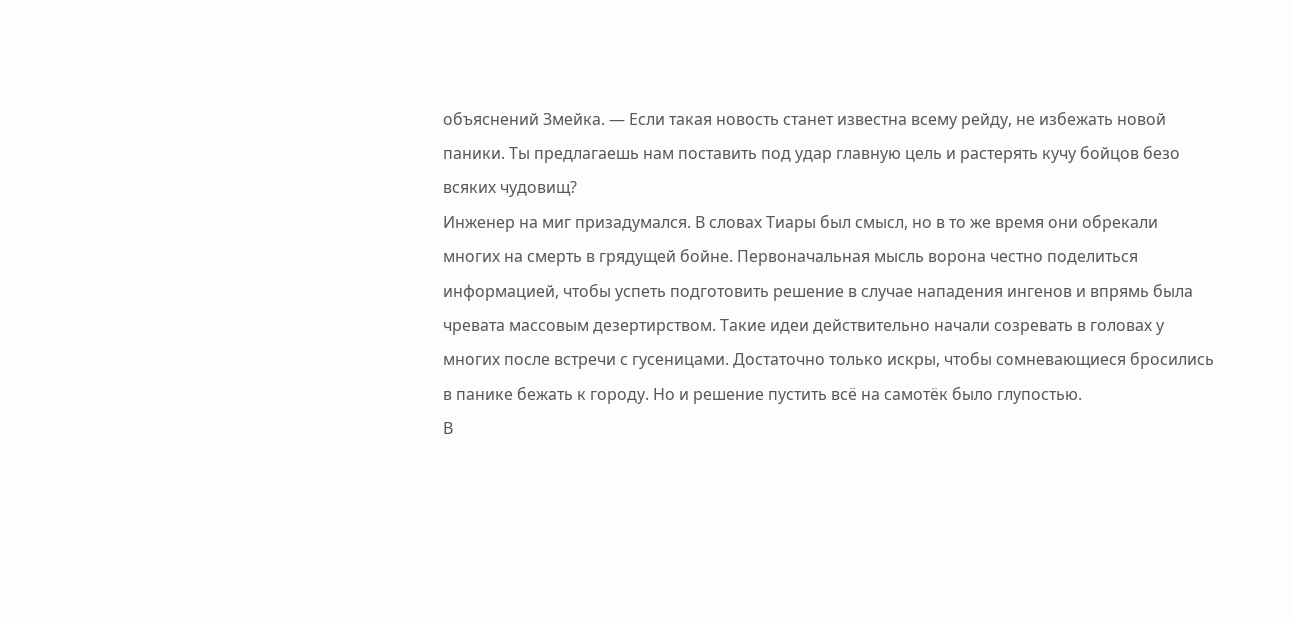объяснений Змейка. — Если такая новость станет известна всему рейду, не избежать новой паники. Ты предлагаешь нам поставить под удар главную цель и растерять кучу бойцов безо всяких чудовищ?
Инженер на миг призадумался. В словах Тиары был смысл, но в то же время они обрекали многих на смерть в грядущей бойне. Первоначальная мысль ворона честно поделиться информацией, чтобы успеть подготовить решение в случае нападения ингенов и впрямь была чревата массовым дезертирством. Такие идеи действительно начали созревать в головах у многих после встречи с гусеницами. Достаточно только искры, чтобы сомневающиеся бросились в панике бежать к городу. Но и решение пустить всё на самотёк было глупостью.
В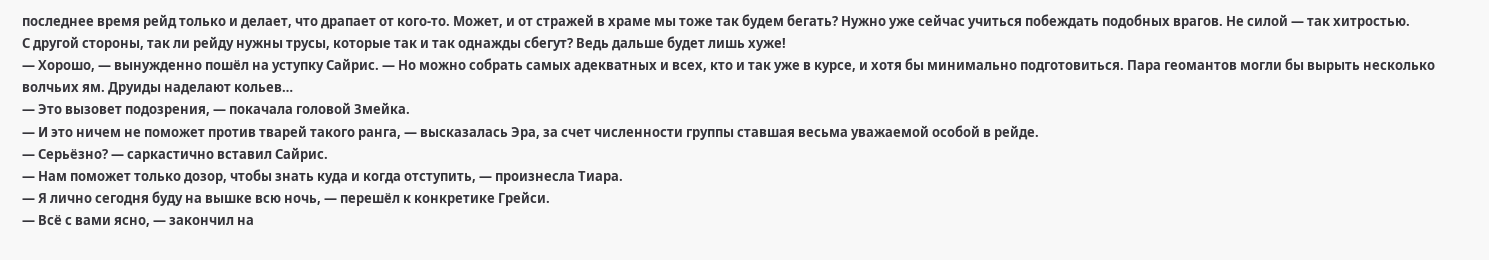последнее время рейд только и делает, что драпает от кого-то. Может, и от стражей в храме мы тоже так будем бегать? Нужно уже сейчас учиться побеждать подобных врагов. Не силой — так хитростью.
С другой стороны, так ли рейду нужны трусы, которые так и так однажды сбегут? Ведь дальше будет лишь хуже!
— Хорошо, — вынужденно пошёл на уступку Сайрис. — Но можно собрать самых адекватных и всех, кто и так уже в курсе, и хотя бы минимально подготовиться. Пара геомантов могли бы вырыть несколько волчьих ям. Друиды наделают кольев…
— Это вызовет подозрения, — покачала головой Змейка.
— И это ничем не поможет против тварей такого ранга, — высказалась Эра, за счет численности группы ставшая весьма уважаемой особой в рейде.
— Серьёзно? — саркастично вставил Сайрис.
— Нам поможет только дозор, чтобы знать куда и когда отступить, — произнесла Тиара.
— Я лично сегодня буду на вышке всю ночь, — перешёл к конкретике Грейси.
— Всё с вами ясно, — закончил на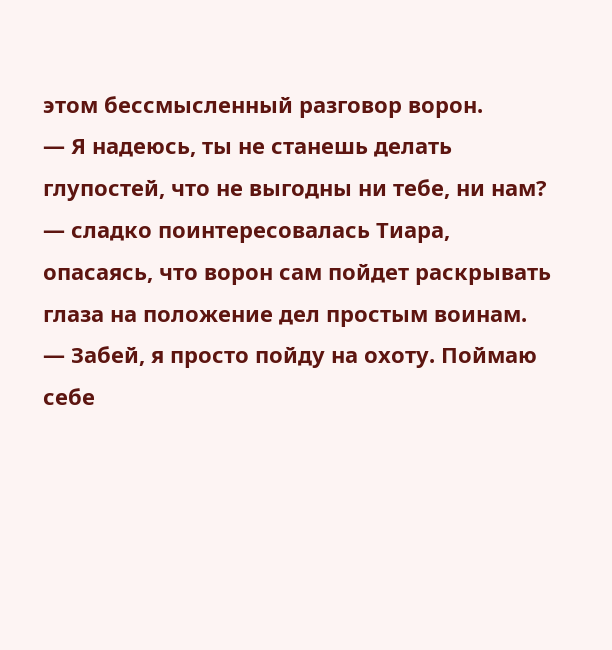этом бессмысленный разговор ворон.
— Я надеюсь, ты не станешь делать глупостей, что не выгодны ни тебе, ни нам? — сладко поинтересовалась Тиара, опасаясь, что ворон сам пойдет раскрывать глаза на положение дел простым воинам.
— Забей, я просто пойду на охоту. Поймаю себе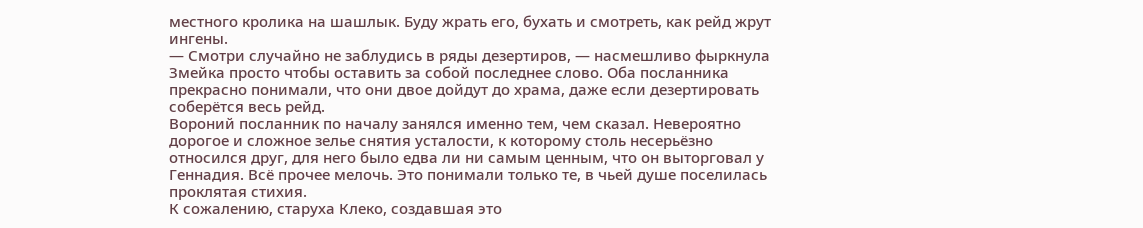местного кролика на шашлык. Буду жрать его, бухать и смотреть, как рейд жрут ингены.
— Смотри случайно не заблудись в ряды дезертиров, — насмешливо фыркнула Змейка просто чтобы оставить за собой последнее слово. Оба посланника прекрасно понимали, что они двое дойдут до храма, даже если дезертировать соберётся весь рейд.
Вороний посланник по началу занялся именно тем, чем сказал. Невероятно дорогое и сложное зелье снятия усталости, к которому столь несерьёзно относился друг, для него было едва ли ни самым ценным, что он выторговал у Геннадия. Всё прочее мелочь. Это понимали только те, в чьей душе поселилась проклятая стихия.
К сожалению, старуха Клеко, создавшая это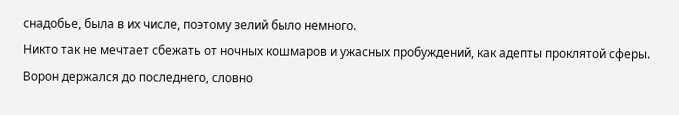снадобье, была в их числе, поэтому зелий было немного.
Никто так не мечтает сбежать от ночных кошмаров и ужасных пробуждений, как адепты проклятой сферы. Ворон держался до последнего, словно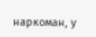наркоман, у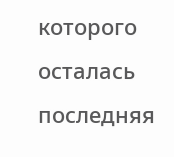которого осталась последняя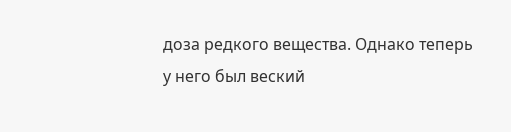доза редкого вещества. Однако теперь у него был веский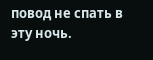повод не спать в эту ночь.